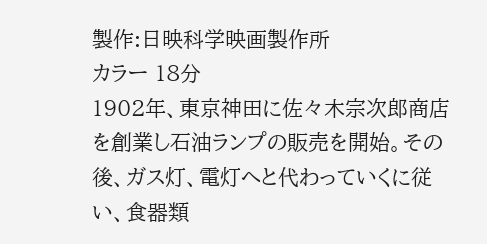製作:日映科学映画製作所
カラー 18分
1902年、東京神田に佐々木宗次郎商店を創業し石油ランプの販売を開始。その後、ガス灯、電灯へと代わっていくに従い、食器類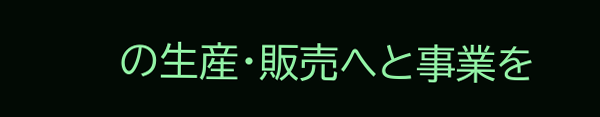の生産・販売へと事業を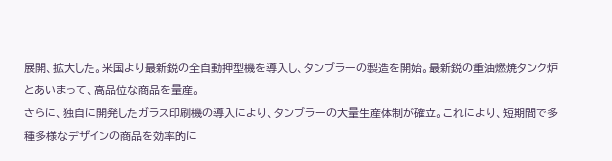展開、拡大した。米国より最新鋭の全自動押型機を導入し、タンブラーの製造を開始。最新鋭の重油燃焼タンク炉とあいまって、高品位な商品を量産。
さらに、独自に開発したガラス印刷機の導入により、タンブラーの大量生産体制が確立。これにより、短期間で多種多様なデザインの商品を効率的に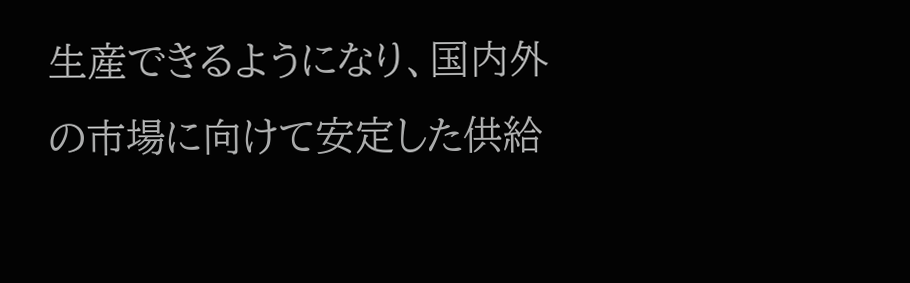生産できるようになり、国内外の市場に向けて安定した供給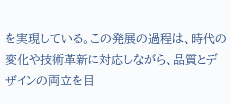を実現している。この発展の過程は、時代の変化や技術革新に対応しながら、品質とデザインの両立を目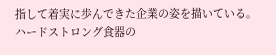指して着実に歩んできた企業の姿を描いている。
ハードストロング食器の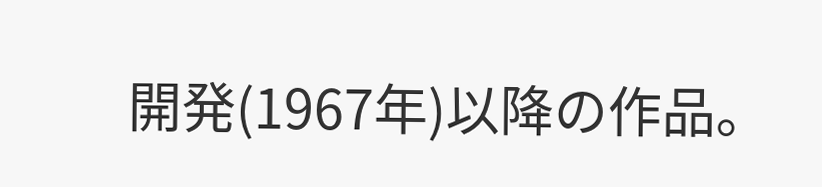開発(1967年)以降の作品。